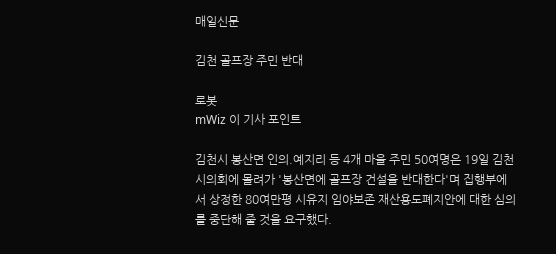매일신문

김천 골프장 주민 반대

로봇
mWiz 이 기사 포인트

김천시 봉산면 인의.예지리 등 4개 마을 주민 50여명은 19일 김천시의회에 몰려가 '봉산면에 골프장 건설을 반대한다'며 집행부에서 상정한 80여만평 시유지 임야보존 재산용도폐지안에 대한 심의를 중단해 줄 것을 요구했다.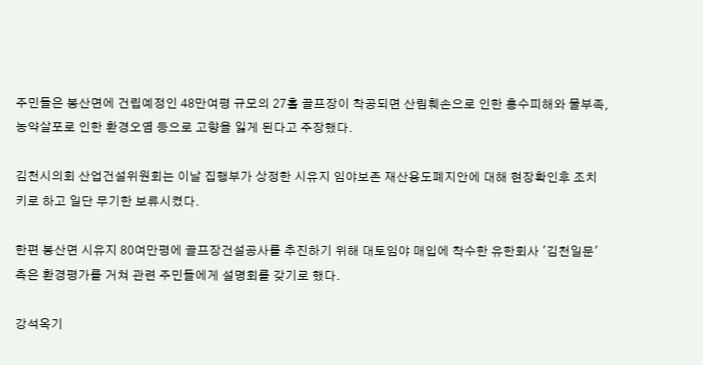주민들은 봉산면에 건립예정인 48만여평 규모의 27홀 골프장이 착공되면 산림훼손으로 인한 홍수피해와 물부족, 농약살포로 인한 환경오염 등으로 고향을 잃게 된다고 주장했다.

김천시의회 산업건설위원회는 이날 집행부가 상정한 시유지 임야보존 재산용도폐지안에 대해 현장확인후 조치키로 하고 일단 무기한 보류시켰다.

한편 봉산면 시유지 80여만평에 골프장건설공사를 추진하기 위해 대토임야 매입에 착수한 유한회사 '김천일문'측은 환경평가를 거쳐 관련 주민들에게 설명회를 갖기로 했다.

강석옥기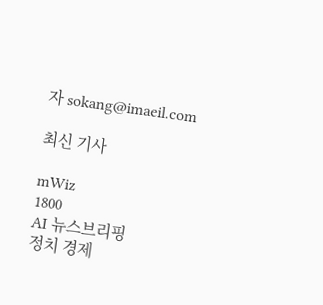자 sokang@imaeil.com

최신 기사

mWiz
1800
AI 뉴스브리핑
정치 경제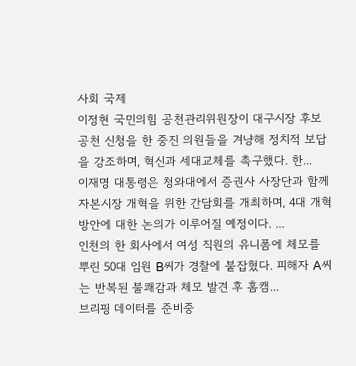사회 국제
이정현 국민의힘 공천관리위원장이 대구시장 후보 공천 신청을 한 중진 의원들을 겨냥해 정치적 보답을 강조하며, 혁신과 세대교체를 촉구했다. 한...
이재명 대통령은 청와대에서 증권사 사장단과 함께 자본시장 개혁을 위한 간담회를 개최하며, 4대 개혁 방안에 대한 논의가 이루어질 예정이다. ...
인천의 한 회사에서 여성 직원의 유니폼에 체모를 뿌린 50대 임원 B씨가 경찰에 붙잡혔다. 피해자 A씨는 반복된 불쾌감과 체모 발견 후 홈캠...
브리핑 데이터를 준비중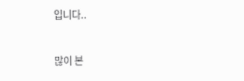입니다..

많이 본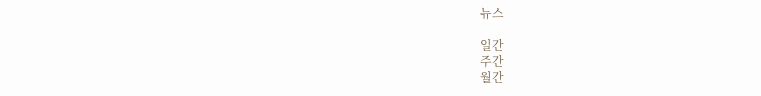뉴스

일간
주간
월간